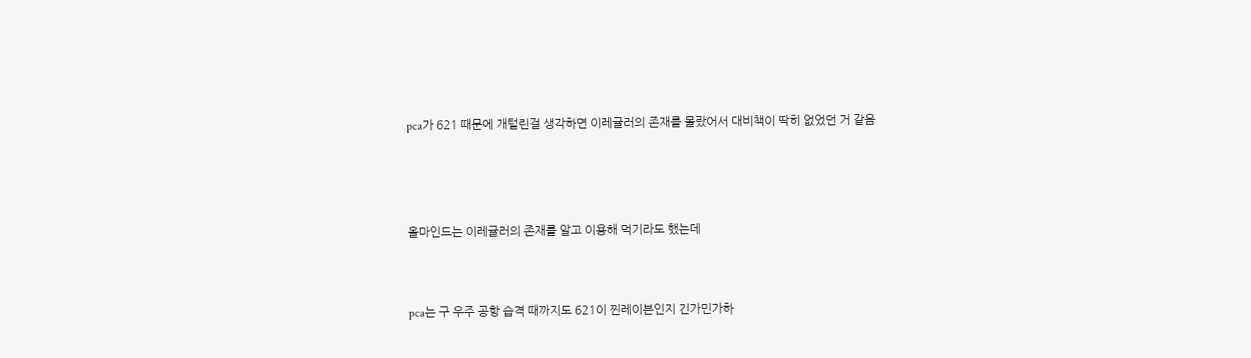pca가 621 때문에 개털린걸 생각하면 이레귤러의 존재를 몰랐어서 대비책이 딱히 없었던 거 같음



올마인드는 이레귤러의 존재를 알고 이용해 먹기라도 했는데


pca는 구 우주 공항 습격 때까지도 621이 찐레이븐인지 긴가민가하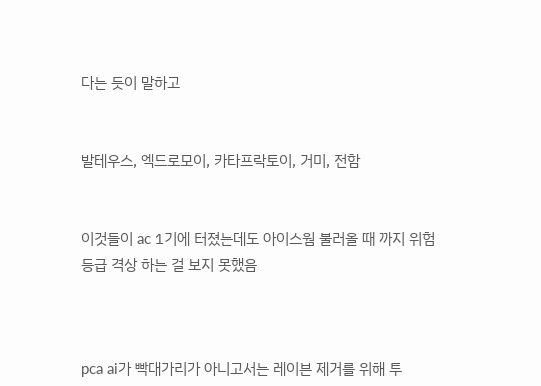다는 듯이 말하고


발테우스, 엑드로모이, 카타프락토이, 거미, 전함


이것들이 ac 1기에 터졌는데도 아이스웜 불러올 때 까지 위험 등급 격상 하는 걸 보지 못했음



pca ai가 빡대가리가 아니고서는 레이븐 제거를 위해 투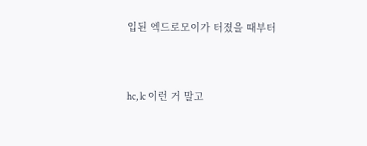입된 엑드로모이가 터졌을 때부터


hc, lc 이런 거 말고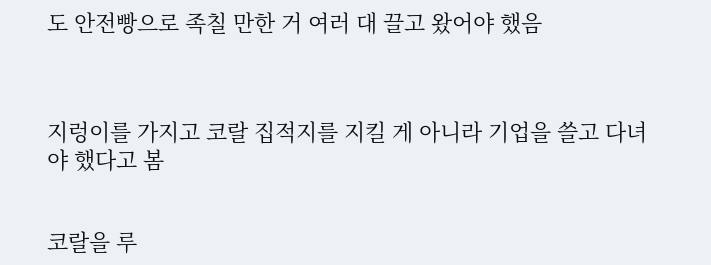도 안전빵으로 족칠 만한 거 여러 대 끌고 왔어야 했음



지렁이를 가지고 코랄 집적지를 지킬 게 아니라 기업을 쓸고 다녀야 했다고 봄


코랄을 루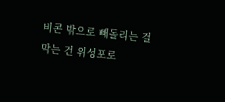비콘 밖으로 빼돌리는 걸 막는 건 위성포로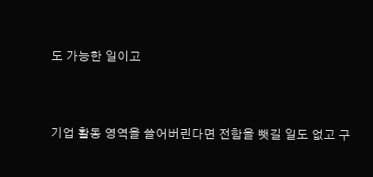도 가능한 일이고


기업 활동 영역을 쓸어버린다면 전함을 뺏길 일도 없고 구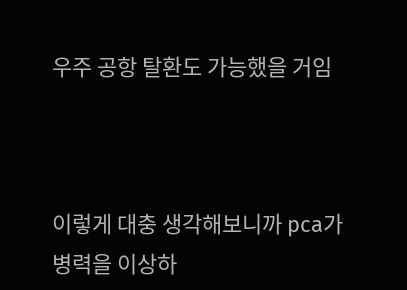우주 공항 탈환도 가능했을 거임



이렇게 대충 생각해보니까 pca가 병력을 이상하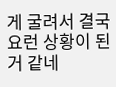게 굴려서 결국 요런 상황이 된 거 같네